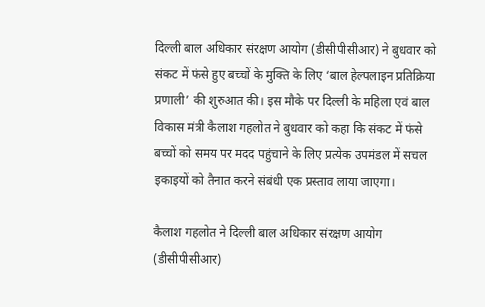दिल्ली बाल अधिकार संरक्षण आयोग (डीसीपीसीआर) ने बुधवार को संकट में फंसे हुए बच्चों के मुक्ति के लिए ‘बाल हेल्पलाइन प्रतिक्रिया प्रणाली’ की शुरुआत की। इस मौके पर दिल्ली के महिला एवं बाल विकास मंत्री कैलाश गहलोत ने बुधवार को कहा कि संकट में फंसे बच्चों को समय पर मदद पहुंचाने के लिए प्रत्येक उपमंडल में सचल इकाइयों को तैनात करने संबंधी एक प्रस्ताव लाया जाएगा।

कैलाश गहलोत ने दिल्ली बाल अधिकार संरक्षण आयोग (डीसीपीसीआर)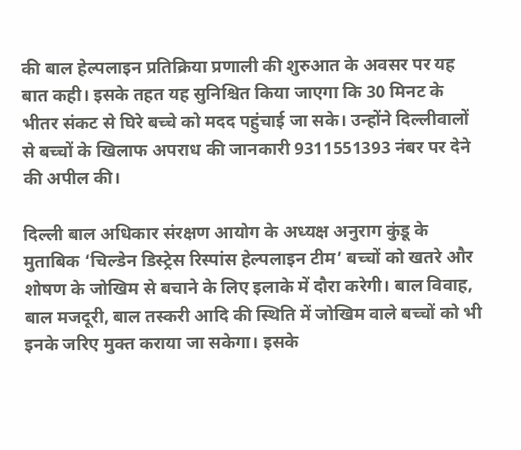की बाल हेल्पलाइन प्रतिक्रिया प्रणाली की शुरुआत के अवसर पर यह बात कही। इसके तहत यह सुनिश्चित किया जाएगा कि 30 मिनट के भीतर संकट से घिरे बच्चे को मदद पहुंचाई जा सके। उन्होंने दिल्लीवालों से बच्चों के खिलाफ अपराध की जानकारी 9311551393 नंबर पर देने की अपील की।

दिल्ली बाल अधिकार संरक्षण आयोग के अध्यक्ष अनुराग कुंडू के मुताबिक ‘चिल्डेन डिस्ट्रेस रिस्पांस हेल्पलाइन टीम’ बच्चों को खतरे और शोषण के जोखिम से बचाने के लिए इलाके में दौरा करेगी। बाल विवाह, बाल मजदूरी, बाल तस्करी आदि की स्थिति में जोखिम वाले बच्चों को भी इनके जरिए मुक्त कराया जा सकेगा। इसके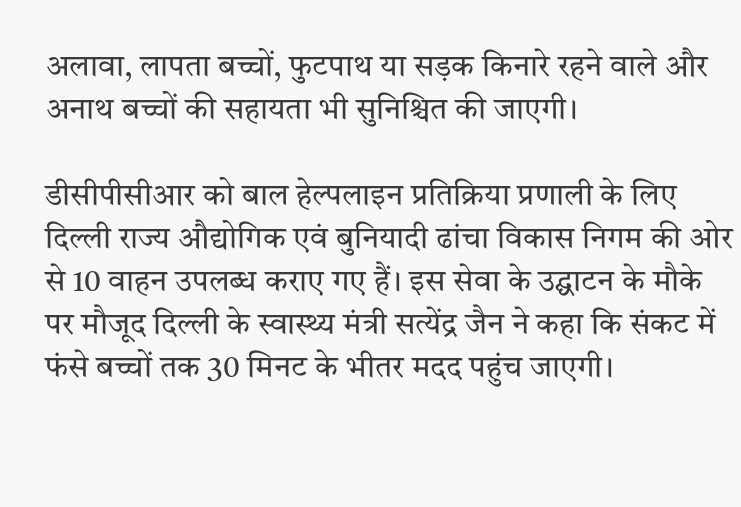अलावा, लापता बच्चों, फुटपाथ या सड़क किनारे रहने वाले और अनाथ बच्चों की सहायता भी सुनिश्चित की जाएगी।

डीसीपीसीआर को बाल हेल्पलाइन प्रतिक्रिया प्रणाली के लिए दिल्ली राज्य औद्योगिक एवं बुनियादी ढांचा विकास निगम की ओर से 10 वाहन उपलब्ध कराए गए हैं। इस सेवा के उद्घाटन के मौके पर मौजूद दिल्ली के स्वास्थ्य मंत्री सत्येंद्र जैन ने कहा कि संकट में फंसे बच्चों तक 30 मिनट के भीतर मदद पहुंच जाएगी।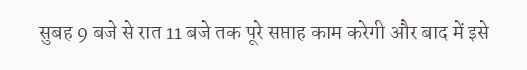सुबह 9 बजे से रात 11 बजे तक पूरे सप्ताह काम करेगी और बाद में इसे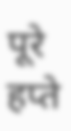पूरे हप्ते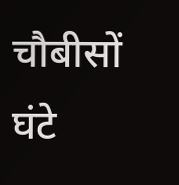चौबीसों घंटे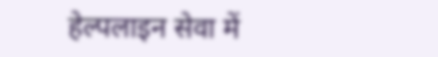हेल्पलाइन सेवा में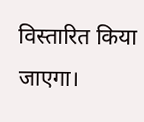विस्तारित किया जाएगा।